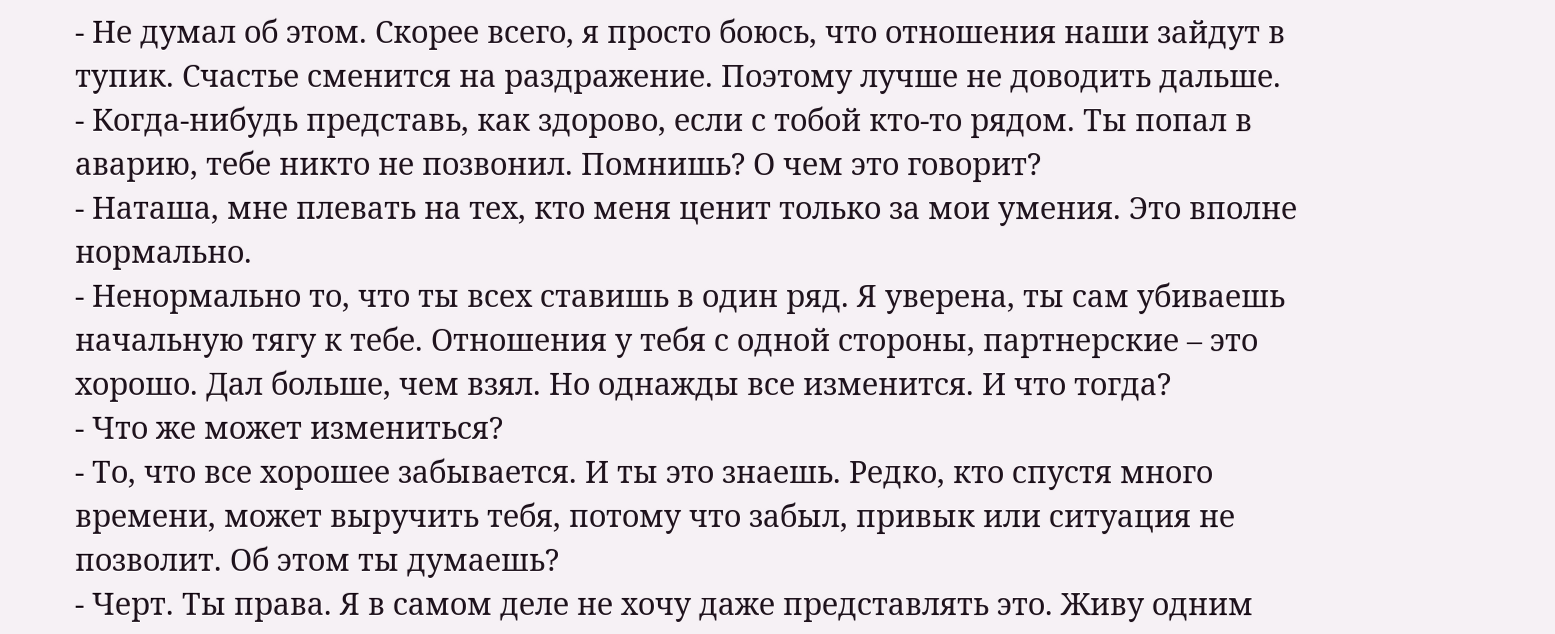- Не думал об этом. Скорее всего, я просто боюсь, что отношения наши зайдут в тупик. Счастье сменится на раздражение. Поэтому лучше не доводить дальше.
- Когда-нибудь представь, как здорово, если с тобой кто-то рядом. Ты попал в аварию, тебе никто не позвонил. Помнишь? О чем это говорит?
- Наташа, мне плевать на тех, кто меня ценит только за мои умения. Это вполне нормально.
- Ненормально то, что ты всех ставишь в один ряд. Я уверена, ты сам убиваешь начальную тягу к тебе. Отношения у тебя с одной стороны, партнерские – это хорошо. Дал больше, чем взял. Но однажды все изменится. И что тогда?
- Что же может измениться?
- То, что все хорошее забывается. И ты это знаешь. Редко, кто спустя много времени, может выручить тебя, потому что забыл, привык или ситуация не позволит. Об этом ты думаешь?
- Черт. Ты права. Я в самом деле не хочу даже представлять это. Живу одним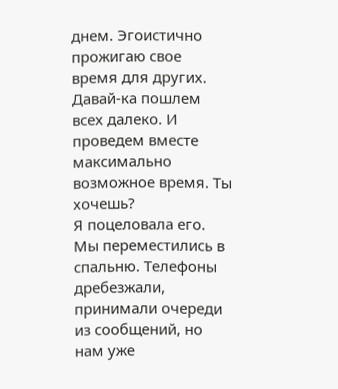днем. Эгоистично прожигаю свое время для других. Давай-ка пошлем всех далеко. И проведем вместе максимально возможное время. Ты хочешь?
Я поцеловала его. Мы переместились в спальню. Телефоны дребезжали, принимали очереди из сообщений, но нам уже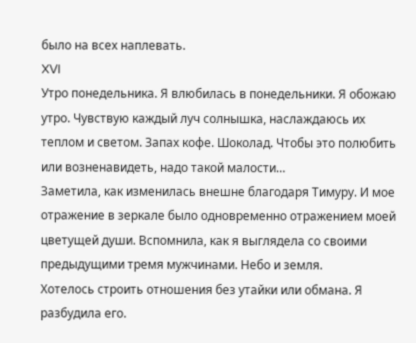было на всех наплевать.
XVI
Утро понедельника. Я влюбилась в понедельники. Я обожаю утро. Чувствую каждый луч солнышка, наслаждаюсь их теплом и светом. Запах кофе. Шоколад. Чтобы это полюбить или возненавидеть, надо такой малости…
Заметила, как изменилась внешне благодаря Тимуру. И мое отражение в зеркале было одновременно отражением моей цветущей души. Вспомнила, как я выглядела со своими предыдущими тремя мужчинами. Небо и земля.
Хотелось строить отношения без утайки или обмана. Я разбудила его.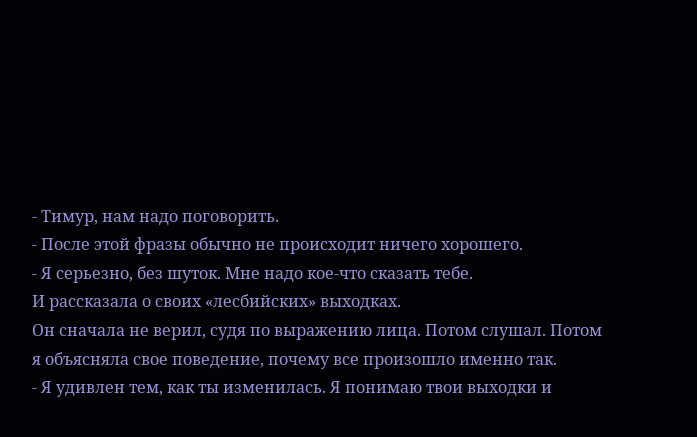- Тимур, нам надо поговорить.
- После этой фразы обычно не происходит ничего хорошего.
- Я серьезно, без шуток. Мне надо кое-что сказать тебе.
И рассказала о своих «лесбийских» выходках.
Он сначала не верил, судя по выражению лица. Потом слушал. Потом я объясняла свое поведение, почему все произошло именно так.
- Я удивлен тем, как ты изменилась. Я понимаю твои выходки и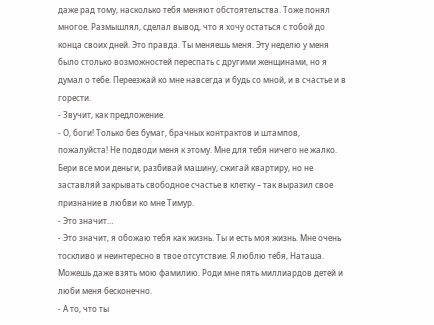даже рад тому, насколько тебя меняют обстоятельства. Тоже понял многое. Размышлял, сделал вывод, что я хочу остаться с тобой до конца своих дней. Это правда. Ты меняешь меня. Эту неделю у меня было столько возможностей переспать с другими женщинами, но я думал о тебе. Переезжай ко мне навсегда и будь со мной, и в счастье и в горести.
- Звучит, как предложение.
- О, боги! Только без бумаг, брачных контрактов и штампов, пожалуйста! Не подводи меня к этому. Мне для тебя ничего не жалко. Бери все мои деньги, разбивай машину, сжигай квартиру, но не заставляй закрывать свободное счастье в клетку – так выразил свое признание в любви ко мне Тимур.
- Это значит…
- Это значит, я обожаю тебя как жизнь. Ты и есть моя жизнь. Мне очень тоскливо и неинтересно в твое отсутствие. Я люблю тебя, Наташа. Можешь даже взять мою фамилию. Роди мне пять миллиардов детей и люби меня бесконечно.
- А то, что ты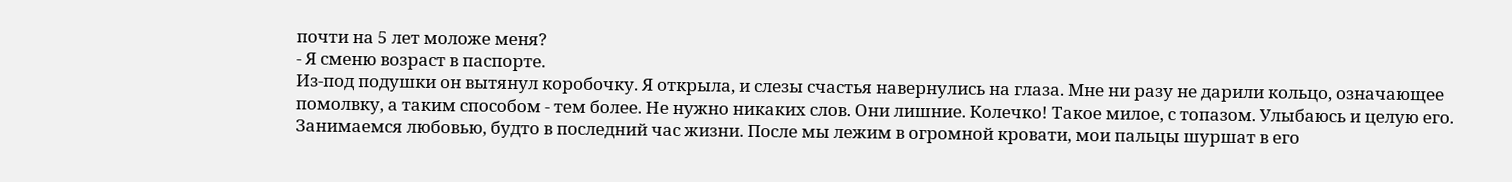почти на 5 лет моложе меня?
- Я сменю возраст в паспорте.
Из-под подушки он вытянул коробочку. Я открыла, и слезы счастья навернулись на глаза. Мне ни разу не дарили кольцо, означающее помолвку, а таким способом - тем более. Не нужно никаких слов. Они лишние. Колечко! Такое милое, с топазом. Улыбаюсь и целую его. Занимаемся любовью, будто в последний час жизни. После мы лежим в огромной кровати, мои пальцы шуршат в его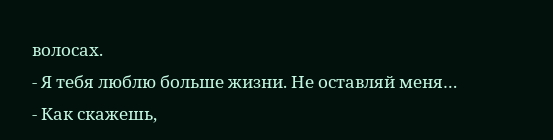волосах.
- Я тебя люблю больше жизни. Не оставляй меня…
- Как скажешь,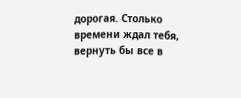дорогая. Столько времени ждал тебя, вернуть бы все в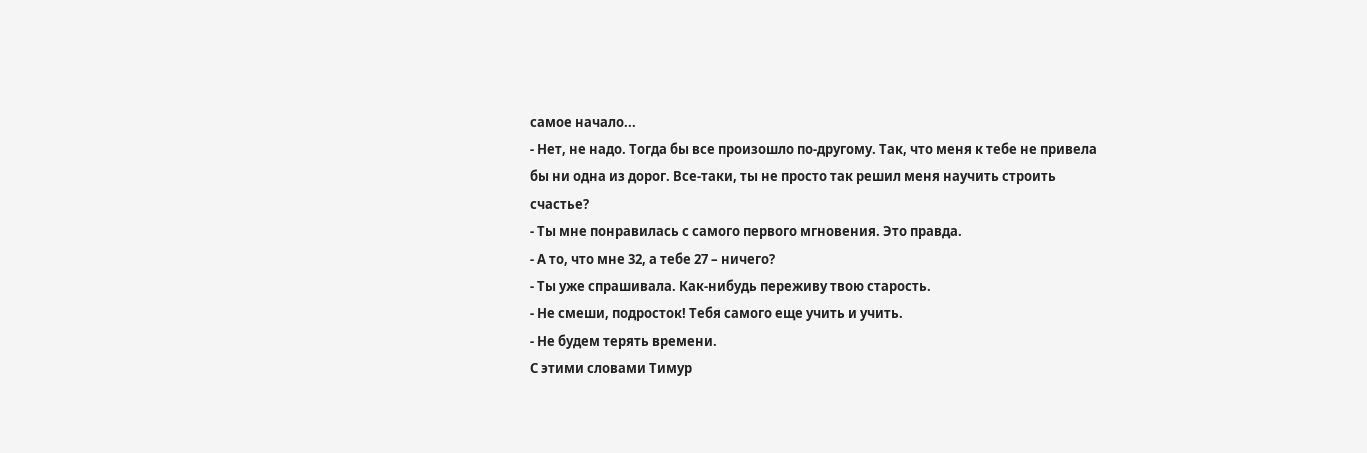самое начало...
- Нет, не надо. Тогда бы все произошло по-другому. Так, что меня к тебе не привела бы ни одна из дорог. Все-таки, ты не просто так решил меня научить строить счастье?
- Ты мне понравилась с самого первого мгновения. Это правда.
- А то, что мне 32, а тебе 27 – ничего?
- Ты уже спрашивала. Как-нибудь переживу твою старость.
- Не смеши, подросток! Тебя самого еще учить и учить.
- Не будем терять времени.
С этими словами Тимур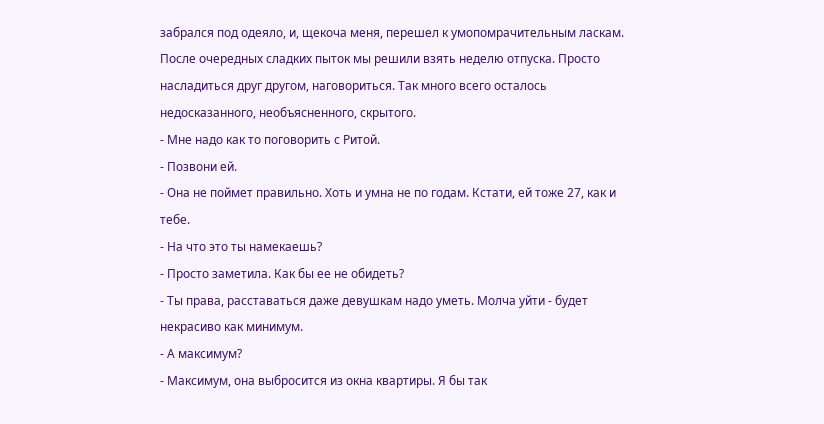забрался под одеяло, и, щекоча меня, перешел к умопомрачительным ласкам. После очередных сладких пыток мы решили взять неделю отпуска. Просто насладиться друг другом, наговориться. Так много всего осталось недосказанного, необъясненного, скрытого.
- Мне надо как то поговорить с Ритой.
- Позвони ей.
- Она не поймет правильно. Хоть и умна не по годам. Кстати, ей тоже 27, как и тебе.
- На что это ты намекаешь?
- Просто заметила. Как бы ее не обидеть?
- Ты права, расставаться даже девушкам надо уметь. Молча уйти - будет некрасиво как минимум.
- А максимум?
- Максимум, она выбросится из окна квартиры. Я бы так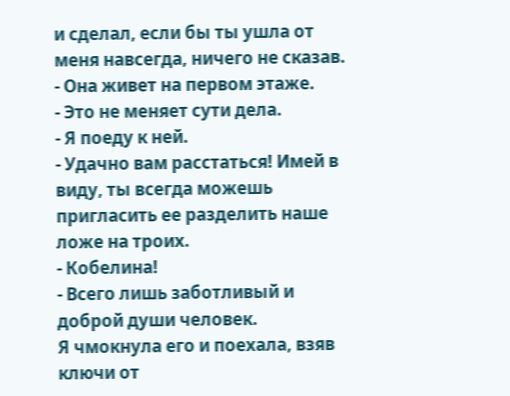и сделал, если бы ты ушла от меня навсегда, ничего не сказав.
- Она живет на первом этаже.
- Это не меняет сути дела.
- Я поеду к ней.
- Удачно вам расстаться! Имей в виду, ты всегда можешь пригласить ее разделить наше ложе на троих.
- Кобелина!
- Всего лишь заботливый и доброй души человек.
Я чмокнула его и поехала, взяв ключи от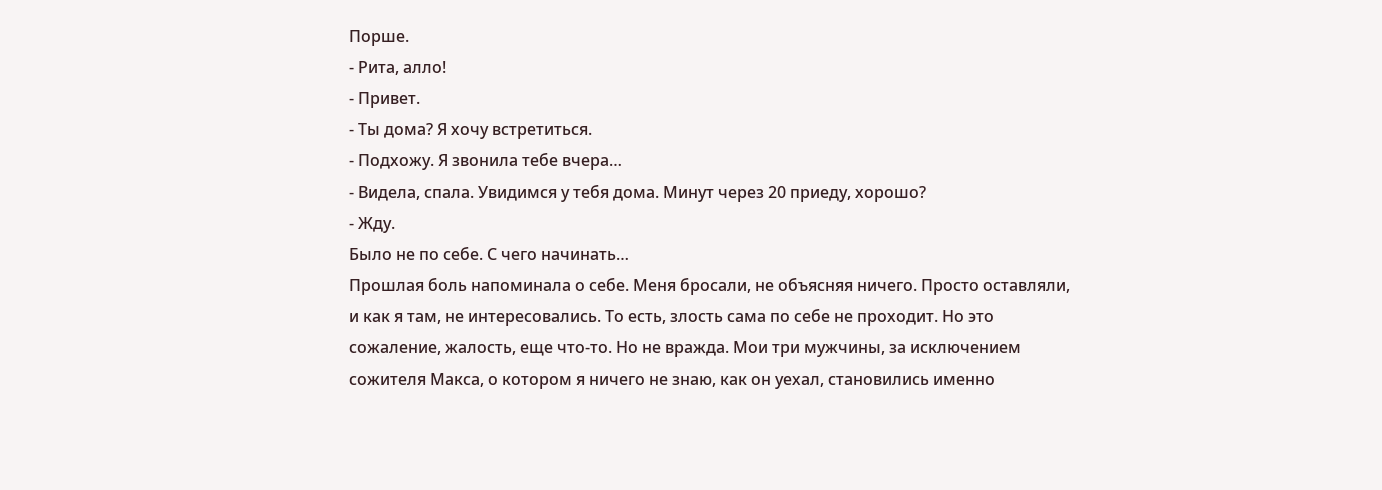Порше.
- Рита, алло!
- Привет.
- Ты дома? Я хочу встретиться.
- Подхожу. Я звонила тебе вчера…
- Видела, спала. Увидимся у тебя дома. Минут через 20 приеду, хорошо?
- Жду.
Было не по себе. С чего начинать…
Прошлая боль напоминала о себе. Меня бросали, не объясняя ничего. Просто оставляли, и как я там, не интересовались. То есть, злость сама по себе не проходит. Но это сожаление, жалость, еще что-то. Но не вражда. Мои три мужчины, за исключением сожителя Макса, о котором я ничего не знаю, как он уехал, становились именно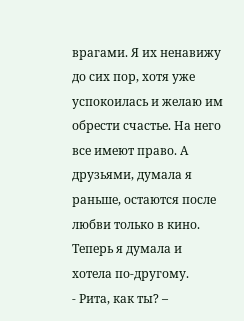врагами. Я их ненавижу до сих пор, хотя уже успокоилась и желаю им обрести счастье. На него все имеют право. А друзьями, думала я раньше, остаются после любви только в кино. Теперь я думала и хотела по-другому.
- Рита, как ты? –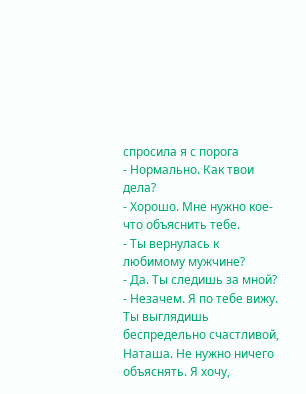спросила я с порога
- Нормально. Как твои дела?
- Хорошо. Мне нужно кое-что объяснить тебе.
- Ты вернулась к любимому мужчине?
- Да. Ты следишь за мной?
- Незачем. Я по тебе вижу. Ты выглядишь беспредельно счастливой, Наташа. Не нужно ничего объяснять. Я хочу,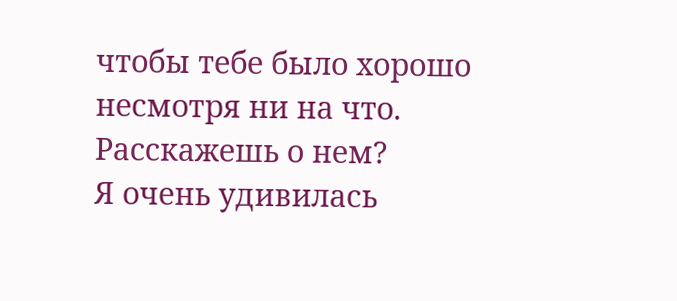чтобы тебе было хорошо несмотря ни на что. Расскажешь о нем?
Я очень удивилась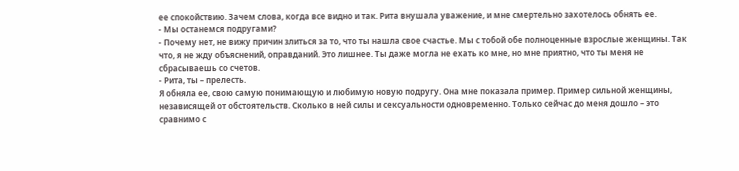ее спокойствию. Зачем слова, когда все видно и так. Рита внушала уважение, и мне смертельно захотелось обнять ее.
- Мы останемся подругами?
- Почему нет, не вижу причин злиться за то, что ты нашла свое счастье. Мы с тобой обе полноценные взрослые женщины. Так что, я не жду объяснений, оправданий. Это лишнее. Ты даже могла не ехать ко мне, но мне приятно, что ты меня не сбрасываешь со счетов.
- Рита, ты – прелесть.
Я обняла ее, свою самую понимающую и любимую новую подругу. Она мне показала пример. Пример сильной женщины, независящей от обстоятельств. Сколько в ней силы и сексуальности одновременно. Только сейчас до меня дошло – это сравнимо с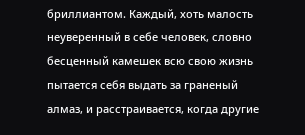бриллиантом. Каждый, хоть малость неуверенный в себе человек, словно бесценный камешек всю свою жизнь пытается себя выдать за граненый алмаз, и расстраивается, когда другие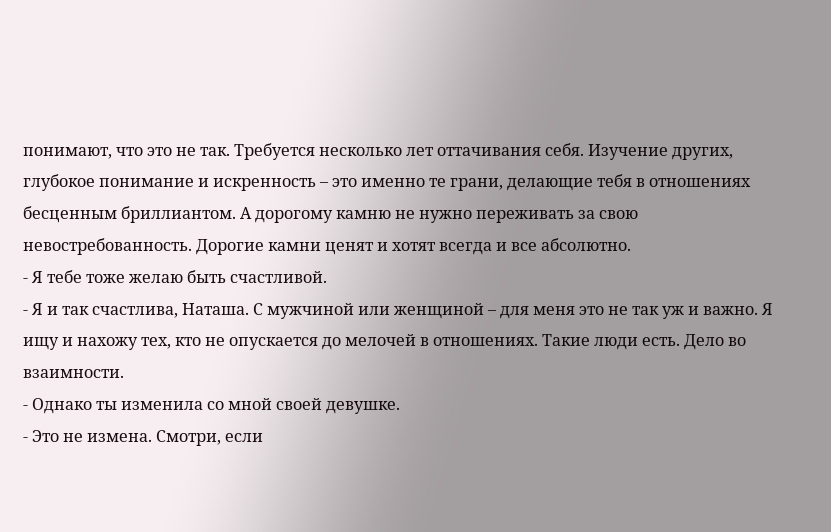понимают, что это не так. Требуется несколько лет оттачивания себя. Изучение других, глубокое понимание и искренность – это именно те грани, делающие тебя в отношениях бесценным бриллиантом. А дорогому камню не нужно переживать за свою невостребованность. Дорогие камни ценят и хотят всегда и все абсолютно.
- Я тебе тоже желаю быть счастливой.
- Я и так счастлива, Наташа. С мужчиной или женщиной – для меня это не так уж и важно. Я ищу и нахожу тех, кто не опускается до мелочей в отношениях. Такие люди есть. Дело во взаимности.
- Однако ты изменила со мной своей девушке.
- Это не измена. Смотри, если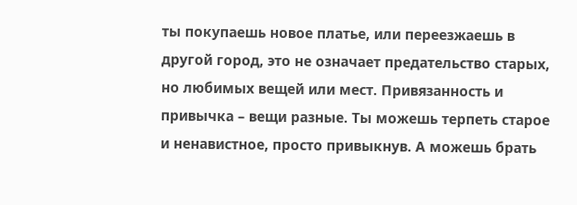ты покупаешь новое платье, или переезжаешь в другой город, это не означает предательство старых, но любимых вещей или мест. Привязанность и привычка – вещи разные. Ты можешь терпеть старое и ненавистное, просто привыкнув. А можешь брать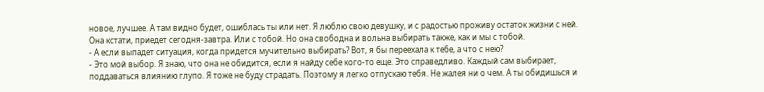новое, лучшее. А там видно будет, ошиблась ты или нет. Я люблю свою девушку, и с радостью проживу остаток жизни с ней. Она кстати, приедет сегодня-завтра. Или с тобой. Но она свободна и вольна выбирать также, как и мы с тобой.
- А если выпадет ситуация, когда придется мучительно выбирать? Вот, я бы переехала к тебе, а что с нею?
- Это мой выбор. Я знаю, что она не обидится, если я найду себе кого-то еще. Это справедливо. Каждый сам выбирает, поддаваться влиянию глупо. Я тоже не буду страдать. Поэтому я легко отпускаю тебя. Не жалея ни о чем. А ты обидишься и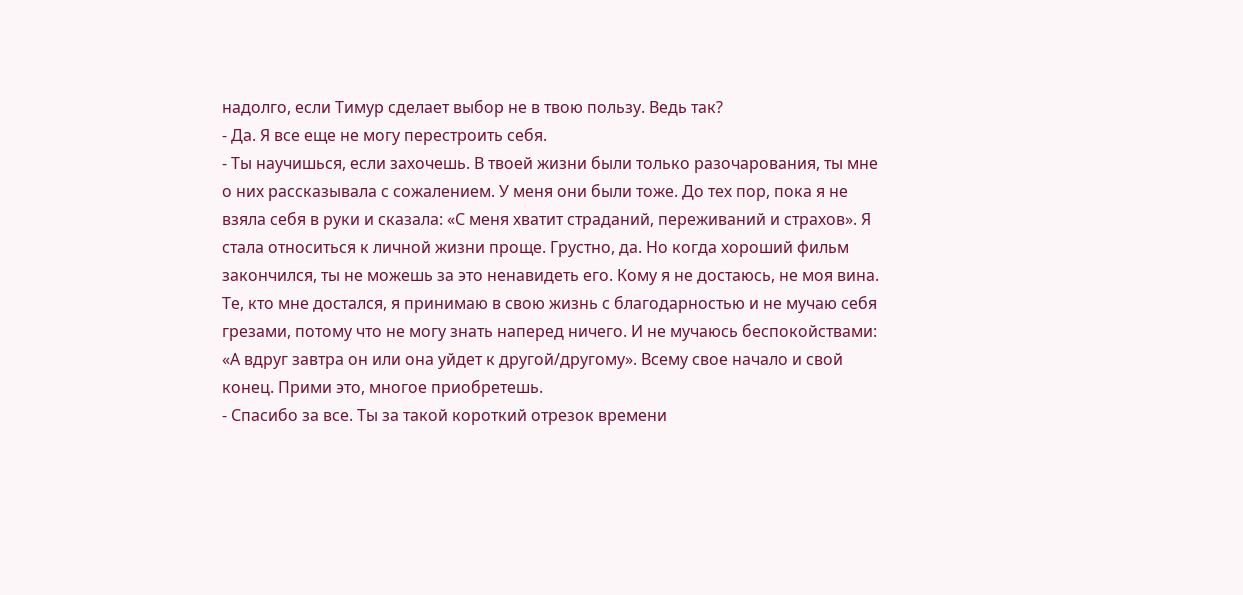надолго, если Тимур сделает выбор не в твою пользу. Ведь так?
- Да. Я все еще не могу перестроить себя.
- Ты научишься, если захочешь. В твоей жизни были только разочарования, ты мне о них рассказывала с сожалением. У меня они были тоже. До тех пор, пока я не взяла себя в руки и сказала: «С меня хватит страданий, переживаний и страхов». Я стала относиться к личной жизни проще. Грустно, да. Но когда хороший фильм закончился, ты не можешь за это ненавидеть его. Кому я не достаюсь, не моя вина. Те, кто мне достался, я принимаю в свою жизнь с благодарностью и не мучаю себя грезами, потому что не могу знать наперед ничего. И не мучаюсь беспокойствами: «А вдруг завтра он или она уйдет к другой/другому». Всему свое начало и свой конец. Прими это, многое приобретешь.
- Спасибо за все. Ты за такой короткий отрезок времени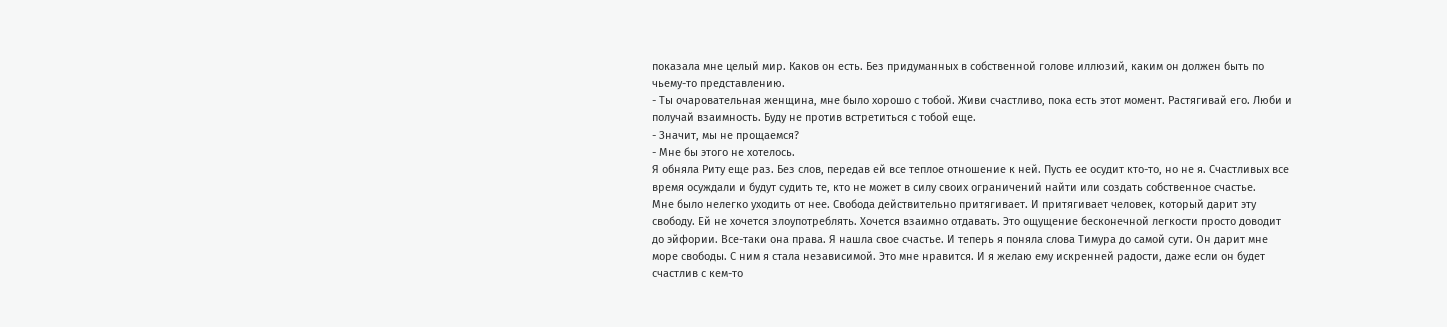показала мне целый мир. Каков он есть. Без придуманных в собственной голове иллюзий, каким он должен быть по чьему-то представлению.
- Ты очаровательная женщина, мне было хорошо с тобой. Живи счастливо, пока есть этот момент. Растягивай его. Люби и получай взаимность. Буду не против встретиться с тобой еще.
- Значит, мы не прощаемся?
- Мне бы этого не хотелось.
Я обняла Риту еще раз. Без слов, передав ей все теплое отношение к ней. Пусть ее осудит кто-то, но не я. Счастливых все время осуждали и будут судить те, кто не может в силу своих ограничений найти или создать собственное счастье.
Мне было нелегко уходить от нее. Свобода действительно притягивает. И притягивает человек, который дарит эту свободу. Ей не хочется злоупотреблять. Хочется взаимно отдавать. Это ощущение бесконечной легкости просто доводит до эйфории. Все-таки она права. Я нашла свое счастье. И теперь я поняла слова Тимура до самой сути. Он дарит мне море свободы. С ним я стала независимой. Это мне нравится. И я желаю ему искренней радости, даже если он будет счастлив с кем-то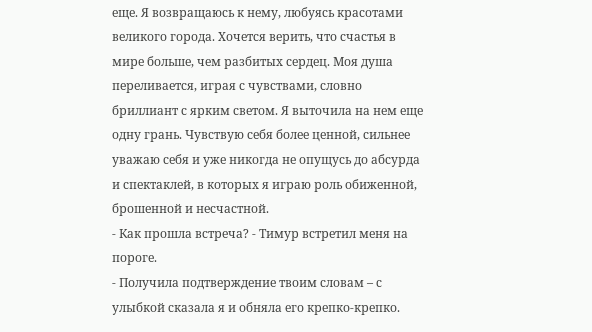еще. Я возвращаюсь к нему, любуясь красотами великого города. Хочется верить, что счастья в мире больше, чем разбитых сердец. Моя душа переливается, играя с чувствами, словно бриллиант с ярким светом. Я выточила на нем еще одну грань. Чувствую себя более ценной, сильнее уважаю себя и уже никогда не опущусь до абсурда и спектаклей, в которых я играю роль обиженной, брошенной и несчастной.
- Как прошла встреча? - Тимур встретил меня на пороге.
- Получила подтверждение твоим словам – с улыбкой сказала я и обняла его крепко-крепко.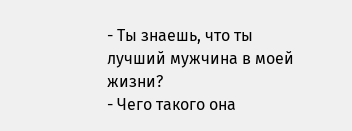- Ты знаешь, что ты лучший мужчина в моей жизни?
- Чего такого она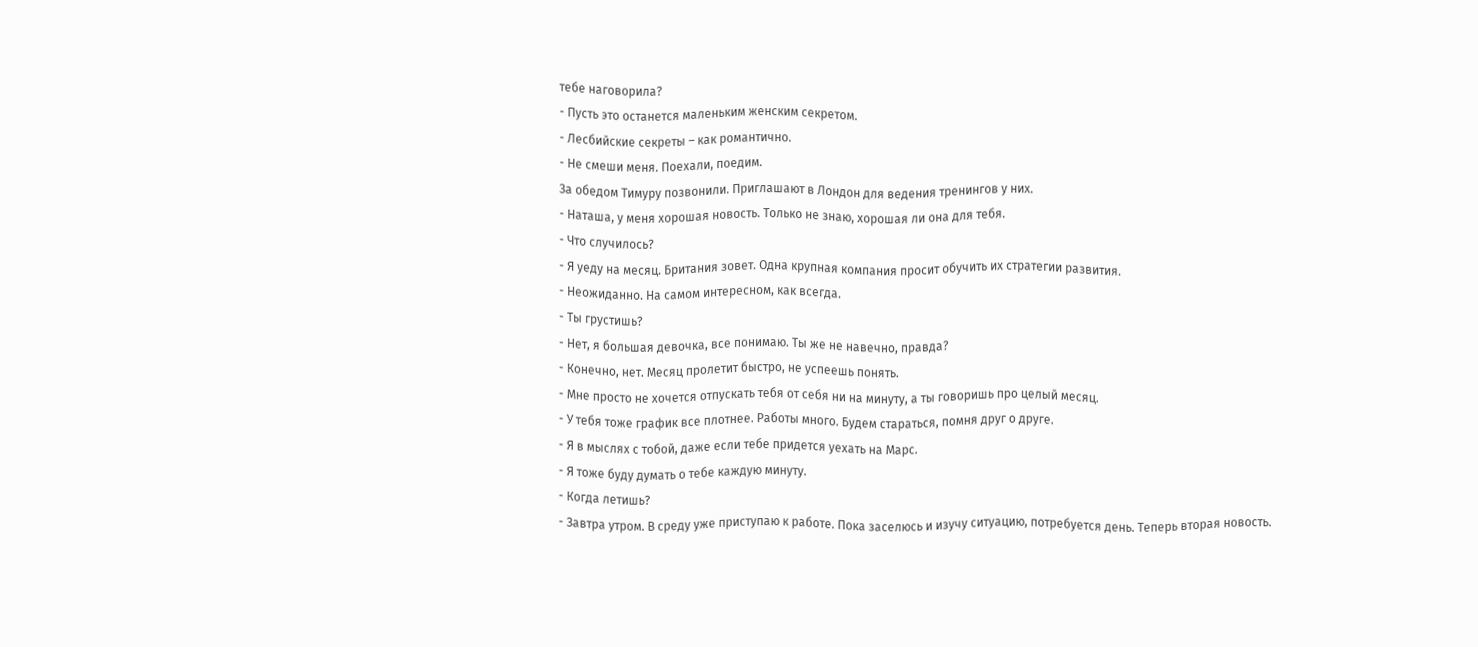тебе наговорила?
- Пусть это останется маленьким женским секретом.
- Лесбийские секреты – как романтично.
- Не смеши меня. Поехали, поедим.
За обедом Тимуру позвонили. Приглашают в Лондон для ведения тренингов у них.
- Наташа, у меня хорошая новость. Только не знаю, хорошая ли она для тебя.
- Что случилось?
- Я уеду на месяц. Британия зовет. Одна крупная компания просит обучить их стратегии развития.
- Неожиданно. На самом интересном, как всегда.
- Ты грустишь?
- Нет, я большая девочка, все понимаю. Ты же не навечно, правда?
- Конечно, нет. Месяц пролетит быстро, не успеешь понять.
- Мне просто не хочется отпускать тебя от себя ни на минуту, а ты говоришь про целый месяц.
- У тебя тоже график все плотнее. Работы много. Будем стараться, помня друг о друге.
- Я в мыслях с тобой, даже если тебе придется уехать на Марс.
- Я тоже буду думать о тебе каждую минуту.
- Когда летишь?
- Завтра утром. В среду уже приступаю к работе. Пока заселюсь и изучу ситуацию, потребуется день. Теперь вторая новость.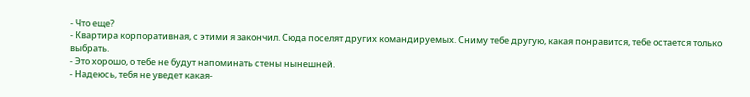- Что еще?
- Квартира корпоративная, с этими я закончил. Сюда поселят других командируемых. Сниму тебе другую, какая понравится, тебе остается только выбрать.
- Это хорошо, о тебе не будут напоминать стены нынешней.
- Надеюсь, тебя не уведет какая-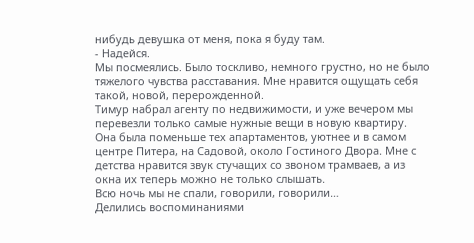нибудь девушка от меня, пока я буду там.
- Надейся.
Мы посмеялись. Было тоскливо, немного грустно, но не было тяжелого чувства расставания. Мне нравится ощущать себя такой, новой, перерожденной.
Тимур набрал агенту по недвижимости, и уже вечером мы перевезли только самые нужные вещи в новую квартиру.
Она была поменьше тех апартаментов, уютнее и в самом центре Питера, на Садовой, около Гостиного Двора. Мне с детства нравится звук стучащих со звоном трамваев, а из окна их теперь можно не только слышать.
Всю ночь мы не спали, говорили, говорили…
Делились воспоминаниями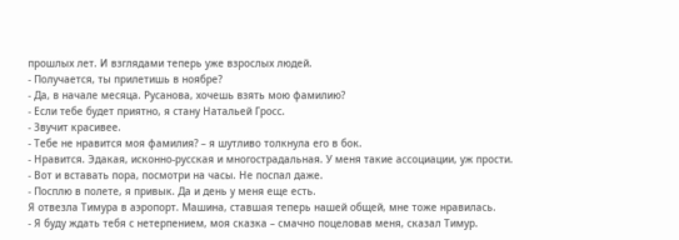прошлых лет. И взглядами теперь уже взрослых людей.
- Получается, ты прилетишь в ноябре?
- Да, в начале месяца. Русанова, хочешь взять мою фамилию?
- Если тебе будет приятно, я стану Натальей Гросс.
- Звучит красивее.
- Тебе не нравится моя фамилия? – я шутливо толкнула его в бок.
- Нравится. Эдакая, исконно-русская и многострадальная. У меня такие ассоциации, уж прости.
- Вот и вставать пора, посмотри на часы. Не поспал даже.
- Посплю в полете, я привык. Да и день у меня еще есть.
Я отвезла Тимура в аэропорт. Машина, ставшая теперь нашей общей, мне тоже нравилась.
- Я буду ждать тебя с нетерпением, моя сказка – смачно поцеловав меня, сказал Тимур.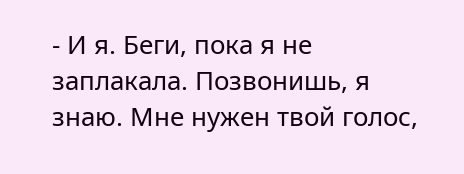- И я. Беги, пока я не заплакала. Позвонишь, я знаю. Мне нужен твой голос,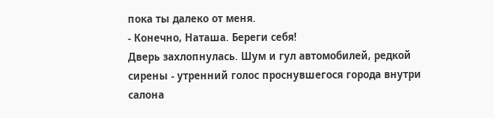пока ты далеко от меня.
- Конечно, Наташа. Береги себя!
Дверь захлопнулась. Шум и гул автомобилей, редкой сирены - утренний голос проснувшегося города внутри салона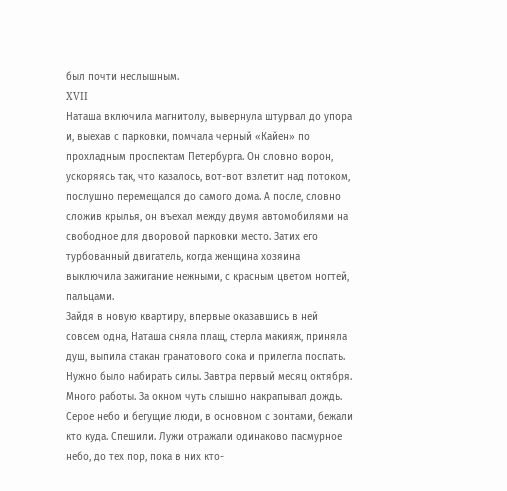был почти неслышным.
XVII
Наташа включила магнитолу, вывернула штурвал до упора и, выехав с парковки, помчала черный «Кайен» по прохладным проспектам Петербурга. Он словно ворон, ускоряясь так, что казалось, вот-вот взлетит над потоком, послушно перемещался до самого дома. А после, словно сложив крылья, он въехал между двумя автомобилями на свободное для дворовой парковки место. Затих его турбованный двигатель, когда женщина хозяина выключила зажигание нежными, с красным цветом ногтей, пальцами.
Зайдя в новую квартиру, впервые оказавшись в ней совсем одна, Наташа сняла плащ, стерла макияж, приняла душ, выпила стакан гранатового сока и прилегла поспать. Нужно было набирать силы. Завтра первый месяц октября. Много работы. За окном чуть слышно накрапывал дождь. Серое небо и бегущие люди, в основном с зонтами, бежали кто куда. Спешили. Лужи отражали одинаково пасмурное небо, до тех пор, пока в них кто-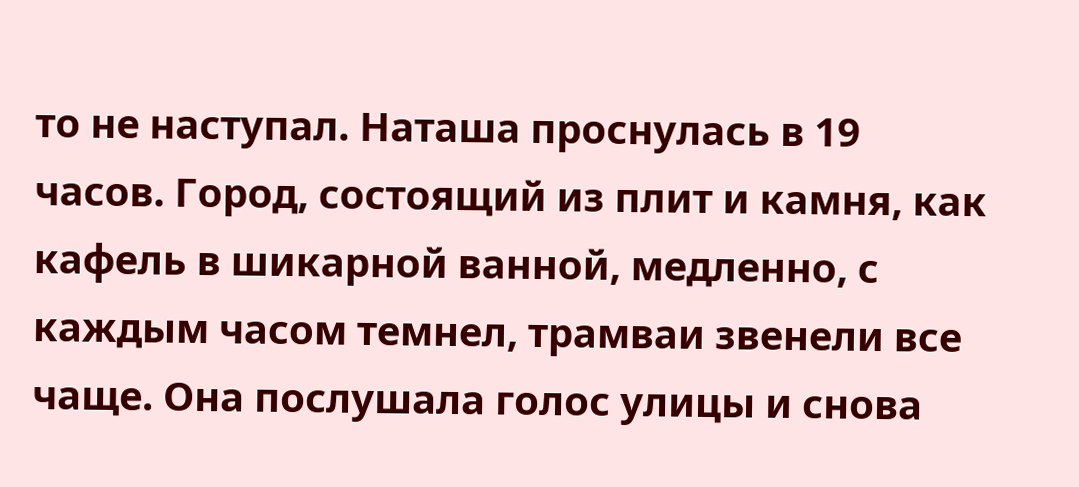то не наступал. Наташа проснулась в 19 часов. Город, состоящий из плит и камня, как кафель в шикарной ванной, медленно, с каждым часом темнел, трамваи звенели все чаще. Она послушала голос улицы и снова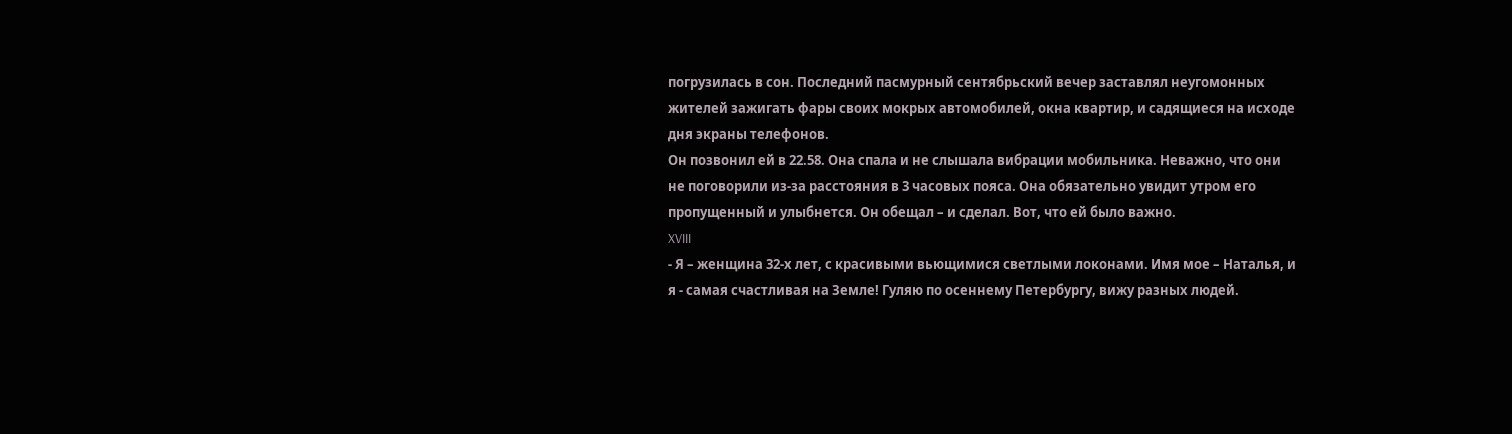погрузилась в сон. Последний пасмурный сентябрьский вечер заставлял неугомонных жителей зажигать фары своих мокрых автомобилей, окна квартир, и садящиеся на исходе дня экраны телефонов.
Он позвонил ей в 22.58. Она спала и не слышала вибрации мобильника. Неважно, что они не поговорили из-за расстояния в 3 часовых пояса. Она обязательно увидит утром его пропущенный и улыбнется. Он обещал – и сделал. Вот, что ей было важно.
XVIII
- Я – женщина 32-х лет, с красивыми вьющимися светлыми локонами. Имя мое – Наталья, и я - самая счастливая на Земле! Гуляю по осеннему Петербургу, вижу разных людей.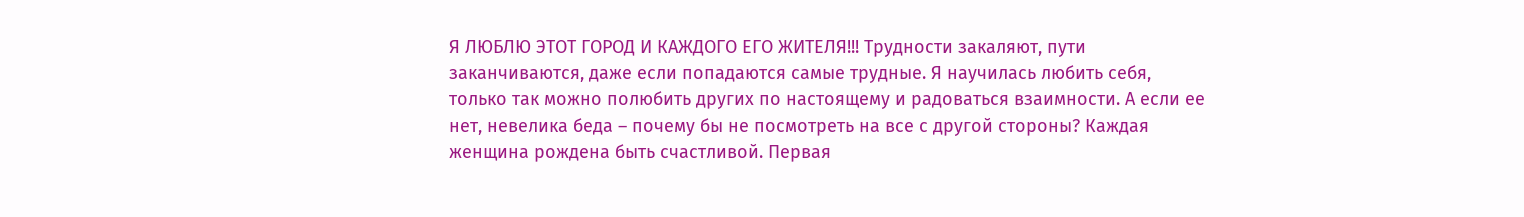Я ЛЮБЛЮ ЭТОТ ГОРОД И КАЖДОГО ЕГО ЖИТЕЛЯ!!! Трудности закаляют, пути заканчиваются, даже если попадаются самые трудные. Я научилась любить себя, только так можно полюбить других по настоящему и радоваться взаимности. А если ее нет, невелика беда – почему бы не посмотреть на все с другой стороны? Каждая женщина рождена быть счастливой. Первая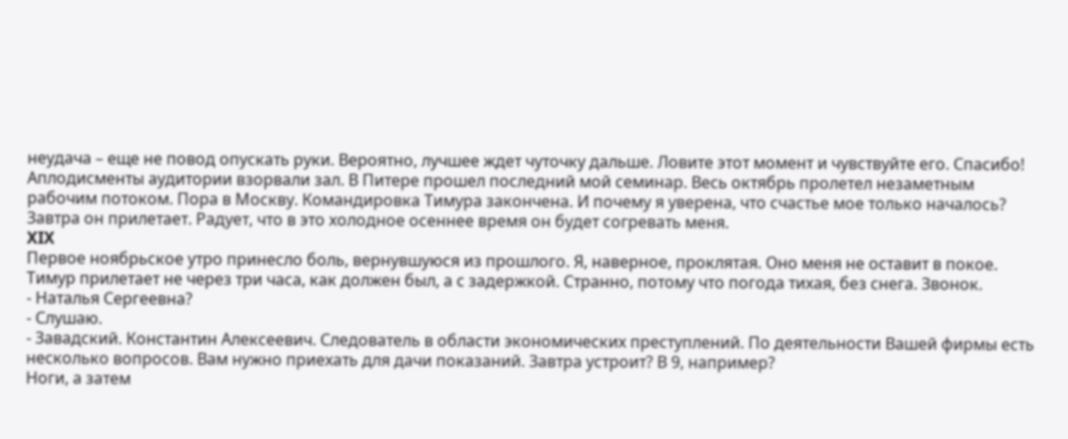неудача – еще не повод опускать руки. Вероятно, лучшее ждет чуточку дальше. Ловите этот момент и чувствуйте его. Спасибо!
Аплодисменты аудитории взорвали зал. В Питере прошел последний мой семинар. Весь октябрь пролетел незаметным рабочим потоком. Пора в Москву. Командировка Тимура закончена. И почему я уверена, что счастье мое только началось? Завтра он прилетает. Радует, что в это холодное осеннее время он будет согревать меня.
XIX
Первое ноябрьское утро принесло боль, вернувшуюся из прошлого. Я, наверное, проклятая. Оно меня не оставит в покое. Тимур прилетает не через три часа, как должен был, а с задержкой. Странно, потому что погода тихая, без снега. Звонок.
- Наталья Сергеевна?
- Слушаю.
- Завадский. Константин Алексеевич. Следователь в области экономических преступлений. По деятельности Вашей фирмы есть несколько вопросов. Вам нужно приехать для дачи показаний. Завтра устроит? В 9, например?
Ноги, а затем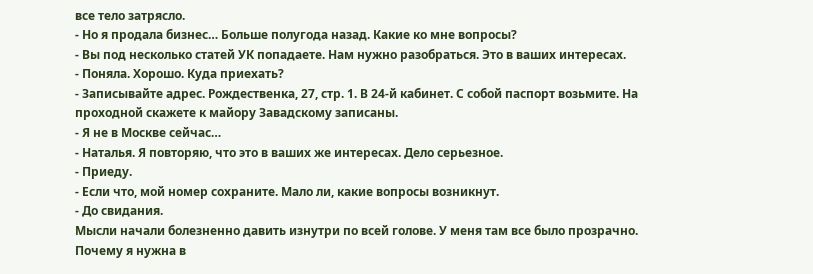все тело затрясло.
- Но я продала бизнес… Больше полугода назад. Какие ко мне вопросы?
- Вы под несколько статей УК попадаете. Нам нужно разобраться. Это в ваших интересах.
- Поняла. Хорошо. Куда приехать?
- Записывайте адрес. Рождественка, 27, стр. 1. В 24-й кабинет. С собой паспорт возьмите. На проходной скажете к майору Завадскому записаны.
- Я не в Москве сейчас…
- Наталья. Я повторяю, что это в ваших же интересах. Дело серьезное.
- Приеду.
- Если что, мой номер сохраните. Мало ли, какие вопросы возникнут.
- До свидания.
Мысли начали болезненно давить изнутри по всей голове. У меня там все было прозрачно. Почему я нужна в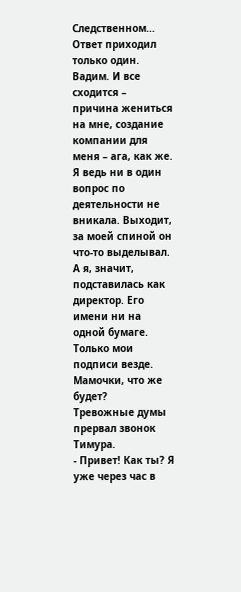Следственном… Ответ приходил только один. Вадим. И все сходится – причина жениться на мне, создание компании для меня – ага, как же. Я ведь ни в один вопрос по деятельности не вникала. Выходит, за моей спиной он что-то выделывал. А я, значит, подставилась как директор. Его имени ни на одной бумаге. Только мои подписи везде. Мамочки, что же будет?
Тревожные думы прервал звонок Тимура.
- Привет! Как ты? Я уже через час в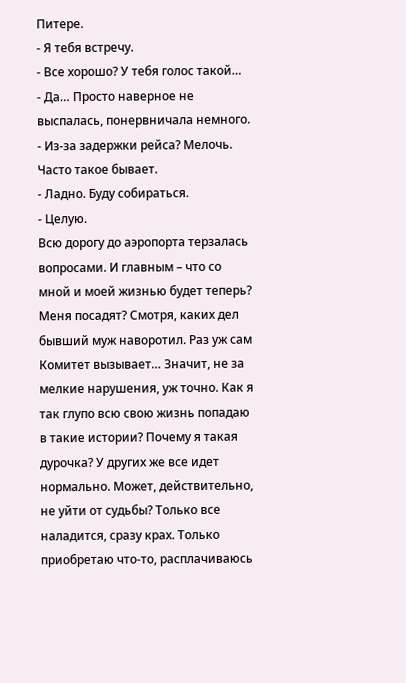Питере.
- Я тебя встречу.
- Все хорошо? У тебя голос такой…
- Да… Просто наверное не выспалась, понервничала немного.
- Из-за задержки рейса? Мелочь. Часто такое бывает.
- Ладно. Буду собираться.
- Целую.
Всю дорогу до аэропорта терзалась вопросами. И главным – что со мной и моей жизнью будет теперь? Меня посадят? Смотря, каких дел бывший муж наворотил. Раз уж сам Комитет вызывает… Значит, не за мелкие нарушения, уж точно. Как я так глупо всю свою жизнь попадаю в такие истории? Почему я такая дурочка? У других же все идет нормально. Может, действительно, не уйти от судьбы? Только все наладится, сразу крах. Только приобретаю что-то, расплачиваюсь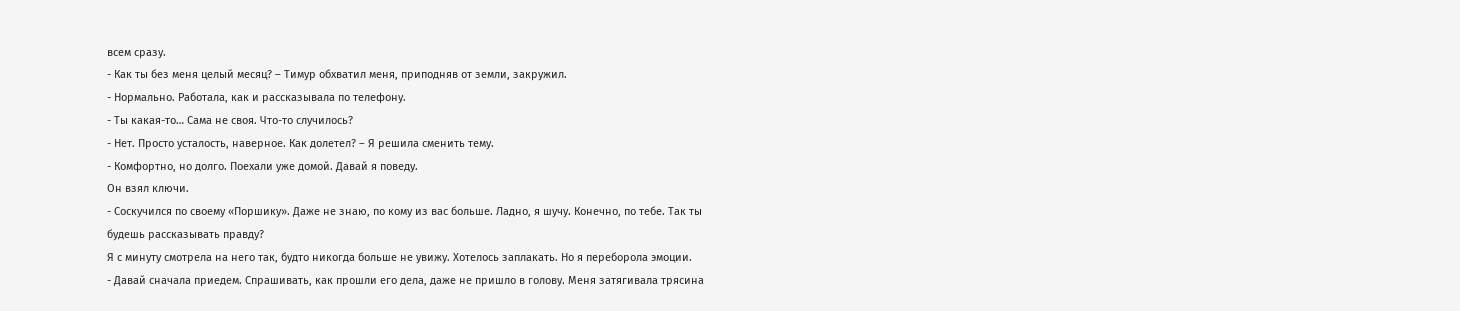всем сразу.
- Как ты без меня целый месяц? – Тимур обхватил меня, приподняв от земли, закружил.
- Нормально. Работала, как и рассказывала по телефону.
- Ты какая-то… Сама не своя. Что-то случилось?
- Нет. Просто усталость, наверное. Как долетел? – Я решила сменить тему.
- Комфортно, но долго. Поехали уже домой. Давай я поведу.
Он взял ключи.
- Соскучился по своему «Поршику». Даже не знаю, по кому из вас больше. Ладно, я шучу. Конечно, по тебе. Так ты будешь рассказывать правду?
Я с минуту смотрела на него так, будто никогда больше не увижу. Хотелось заплакать. Но я переборола эмоции.
- Давай сначала приедем. Спрашивать, как прошли его дела, даже не пришло в голову. Меня затягивала трясина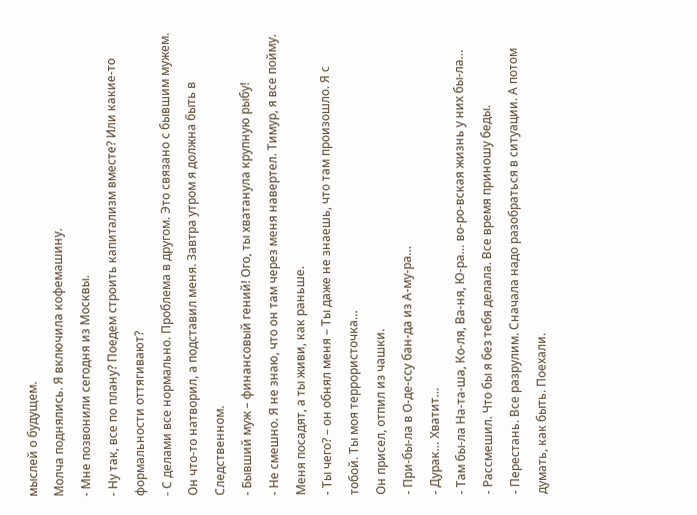мыслей о будущем.
Молча поднялись. Я включила кофемашину.
- Мне позвонили сегодня из Москвы.
- Ну так, все по плану? Поедем строить капитализм вместе? Или какие-то формальности оттягивают?
- С делами все нормально. Проблема в другом. Это связано с бывшим мужем. Он что-то натворил, а подставил меня. Завтра утром я должна быть в Следственном.
- Бывший муж – финансовый гений! Ого, ты хватанула крупную рыбу!
- Не смешно. Я не знаю, что он там через меня навертел. Тимур, я все пойму. Меня посадят, а ты живи, как раньше.
- Ты чего? – он обнял меня – Ты даже не знаешь, что там произошло. Я с тобой. Ты моя террористочка…
Он присел, отпил из чашки.
- При-бы-ла в О-де-ссу бан-да из А-му-ра…
- Дурак… Хватит…
- Там бы-ла На-та-ша, Ко-ля, Ва-ня, Ю-ра… во-ро-вская жизнь у них бы-ла…
- Рассмешил. Что бы я без тебя делала. Все время приношу беды.
- Перестань. Все разрулим. Сначала надо разобраться в ситуации. А потом думать, как быть. Поехали.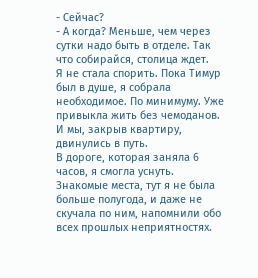- Сейчас?
- А когда? Меньше, чем через сутки надо быть в отделе. Так что собирайся, столица ждет.
Я не стала спорить. Пока Тимур был в душе, я собрала необходимое. По минимуму. Уже привыкла жить без чемоданов. И мы, закрыв квартиру, двинулись в путь.
В дороге, которая заняла 6 часов, я смогла уснуть. Знакомые места, тут я не была больше полугода, и даже не скучала по ним, напомнили обо всех прошлых неприятностях.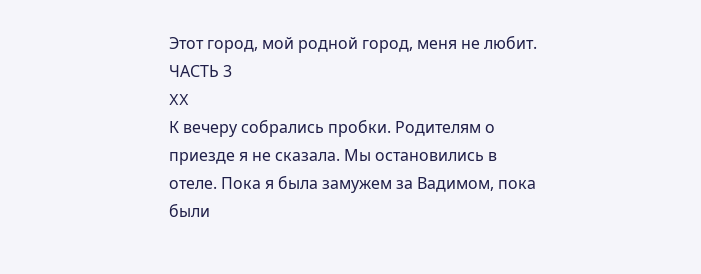Этот город, мой родной город, меня не любит.
ЧАСТЬ 3
XX
К вечеру собрались пробки. Родителям о приезде я не сказала. Мы остановились в отеле. Пока я была замужем за Вадимом, пока были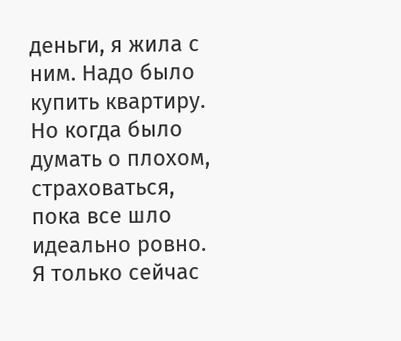деньги, я жила с ним. Надо было купить квартиру. Но когда было думать о плохом, страховаться, пока все шло идеально ровно. Я только сейчас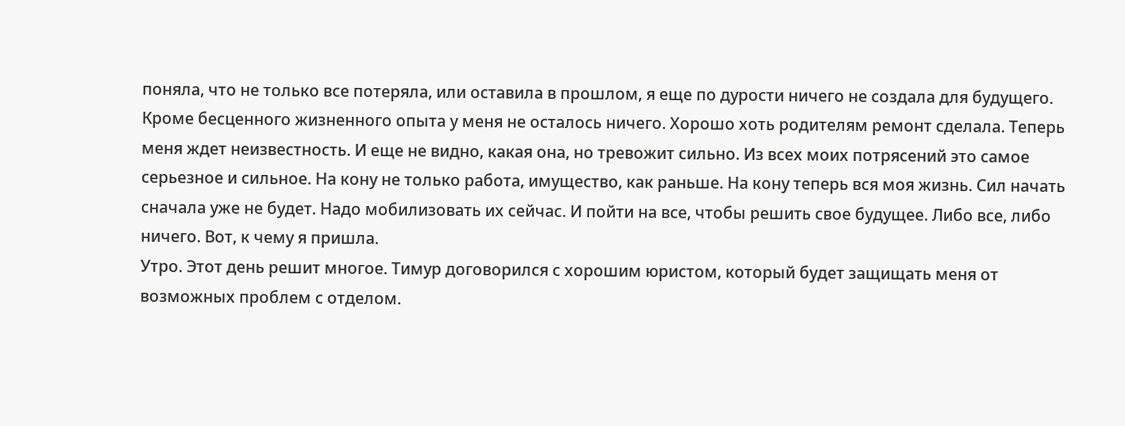поняла, что не только все потеряла, или оставила в прошлом, я еще по дурости ничего не создала для будущего. Кроме бесценного жизненного опыта у меня не осталось ничего. Хорошо хоть родителям ремонт сделала. Теперь меня ждет неизвестность. И еще не видно, какая она, но тревожит сильно. Из всех моих потрясений это самое серьезное и сильное. На кону не только работа, имущество, как раньше. На кону теперь вся моя жизнь. Сил начать сначала уже не будет. Надо мобилизовать их сейчас. И пойти на все, чтобы решить свое будущее. Либо все, либо ничего. Вот, к чему я пришла.
Утро. Этот день решит многое. Тимур договорился с хорошим юристом, который будет защищать меня от возможных проблем с отделом.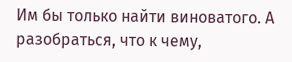Им бы только найти виноватого. А разобраться, что к чему,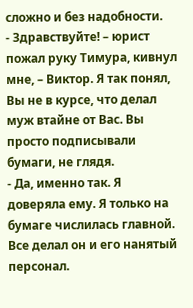сложно и без надобности.
- Здравствуйте! – юрист пожал руку Тимура, кивнул мне, – Виктор. Я так понял, Вы не в курсе, что делал муж втайне от Вас. Вы просто подписывали бумаги, не глядя.
- Да, именно так. Я доверяла ему. Я только на бумаге числилась главной. Все делал он и его нанятый персонал.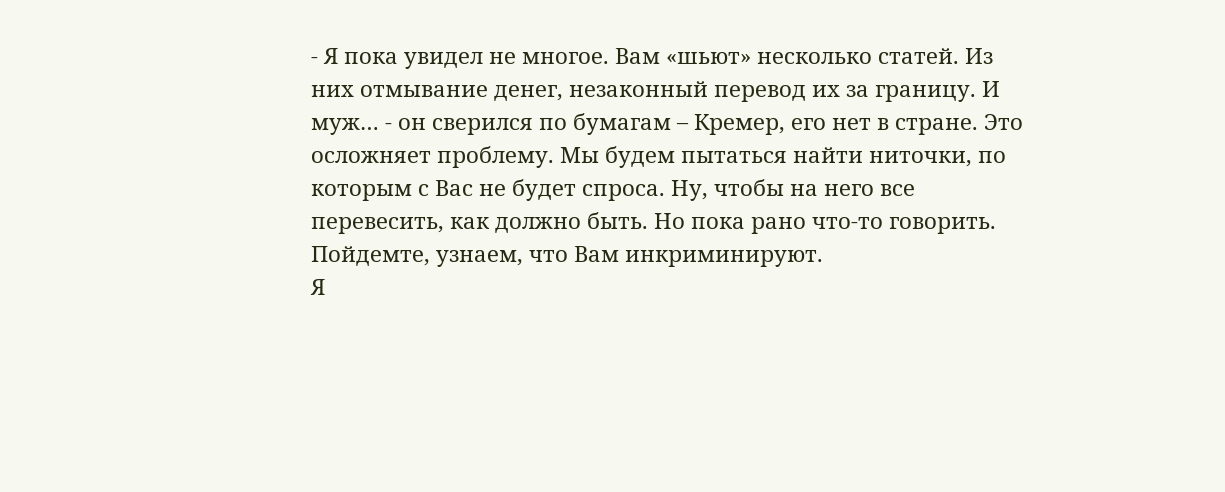- Я пока увидел не многое. Вам «шьют» несколько статей. Из них отмывание денег, незаконный перевод их за границу. И муж… - он сверился по бумагам – Кремер, его нет в стране. Это осложняет проблему. Мы будем пытаться найти ниточки, по которым с Вас не будет спроса. Ну, чтобы на него все перевесить, как должно быть. Но пока рано что-то говорить. Пойдемте, узнаем, что Вам инкриминируют.
Я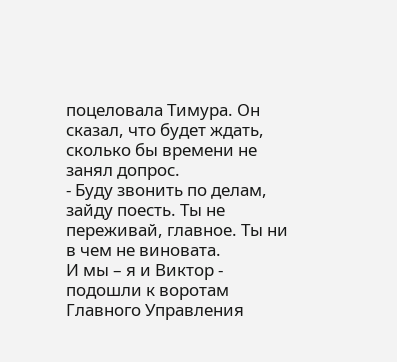поцеловала Тимура. Он сказал, что будет ждать, сколько бы времени не занял допрос.
- Буду звонить по делам, зайду поесть. Ты не переживай, главное. Ты ни в чем не виновата.
И мы – я и Виктор - подошли к воротам Главного Управления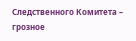Следственного Комитета – грозное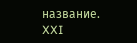название.
XXI